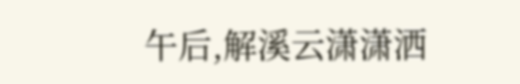午后,解溪云潇潇洒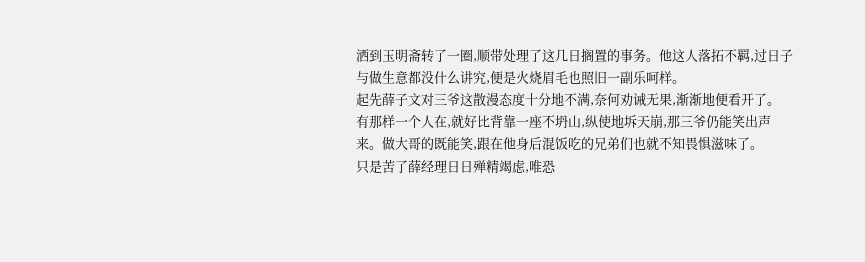洒到玉明斋转了一圈,顺带处理了这几日搁置的事务。他这人落拓不羁,过日子与做生意都没什么讲究,便是火烧眉毛也照旧一副乐呵样。
起先薛子文对三爷这散漫态度十分地不满,奈何劝诫无果,渐渐地便看开了。
有那样一个人在,就好比背靠一座不坍山,纵使地坼天崩,那三爷仍能笑出声来。做大哥的既能笑,跟在他身后混饭吃的兄弟们也就不知畏惧滋味了。
只是苦了薛经理日日殚精竭虑,唯恐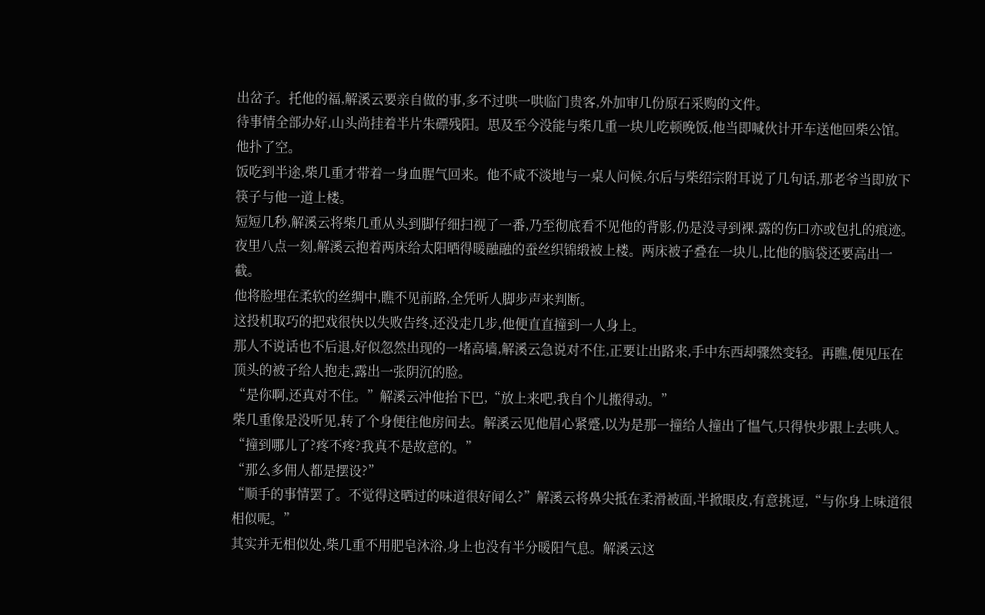出岔子。托他的福,解溪云要亲自做的事,多不过哄一哄临门贵客,外加审几份原石采购的文件。
待事情全部办好,山头尚挂着半片朱磦残阳。思及至今没能与柴几重一块儿吃顿晚饭,他当即喊伙计开车送他回柴公馆。
他扑了空。
饭吃到半途,柴几重才带着一身血腥气回来。他不咸不淡地与一桌人问候,尔后与柴绍宗附耳说了几句话,那老爷当即放下筷子与他一道上楼。
短短几秒,解溪云将柴几重从头到脚仔细扫视了一番,乃至彻底看不见他的背影,仍是没寻到裸.露的伤口亦或包扎的痕迹。
夜里八点一刻,解溪云抱着两床给太阳晒得暖融融的蚕丝织锦缎被上楼。两床被子叠在一块儿,比他的脑袋还要高出一截。
他将脸埋在柔软的丝绸中,瞧不见前路,全凭听人脚步声来判断。
这投机取巧的把戏很快以失败告终,还没走几步,他便直直撞到一人身上。
那人不说话也不后退,好似忽然出现的一堵高墙,解溪云急说对不住,正要让出路来,手中东西却骤然变轻。再瞧,便见压在顶头的被子给人抱走,露出一张阴沉的脸。
“是你啊,还真对不住。”解溪云冲他抬下巴,“放上来吧,我自个儿搬得动。”
柴几重像是没听见,转了个身便往他房间去。解溪云见他眉心紧蹙,以为是那一撞给人撞出了愠气,只得快步跟上去哄人。
“撞到哪儿了?疼不疼?我真不是故意的。”
“那么多佣人都是摆设?”
“顺手的事情罢了。不觉得这晒过的味道很好闻么?”解溪云将鼻尖抵在柔滑被面,半掀眼皮,有意挑逗,“与你身上味道很相似呢。”
其实并无相似处,柴几重不用肥皂沐浴,身上也没有半分暖阳气息。解溪云这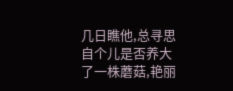几日瞧他,总寻思自个儿是否养大了一株蘑菇,艳丽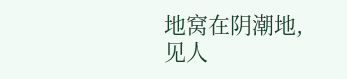地窝在阴潮地,见人